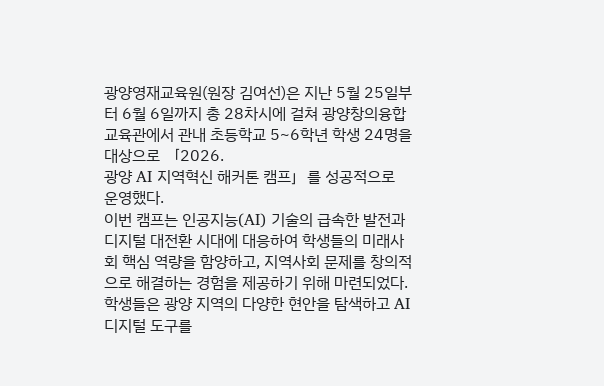광양영재교육원(원장 김여선)은 지난 5월 25일부터 6월 6일까지 총 28차시에 걸쳐 광양창의융합교육관에서 관내 초등학교 5~6학년 학생 24명을 대상으로 「2026.
광양 AI 지역혁신 해커톤 캠프」를 성공적으로 운영했다.
이번 캠프는 인공지능(AI) 기술의 급속한 발전과 디지털 대전환 시대에 대응하여 학생들의 미래사회 핵심 역량을 함양하고, 지역사회 문제를 창의적으로 해결하는 경험을 제공하기 위해 마련되었다.
학생들은 광양 지역의 다양한 현안을 탐색하고 AI 디지털 도구를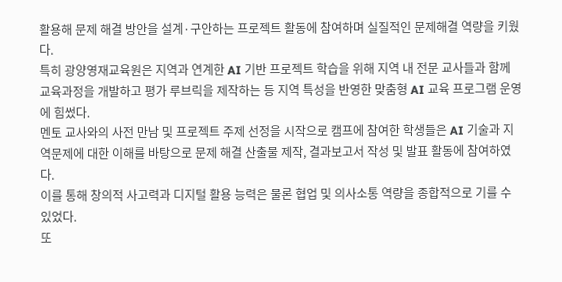활용해 문제 해결 방안을 설계·구안하는 프로젝트 활동에 참여하며 실질적인 문제해결 역량을 키웠다.
특히 광양영재교육원은 지역과 연계한 AI 기반 프로젝트 학습을 위해 지역 내 전문 교사들과 함께 교육과정을 개발하고 평가 루브릭을 제작하는 등 지역 특성을 반영한 맞춤형 AI 교육 프로그램 운영에 힘썼다.
멘토 교사와의 사전 만남 및 프로젝트 주제 선정을 시작으로 캠프에 참여한 학생들은 AI 기술과 지역문제에 대한 이해를 바탕으로 문제 해결 산출물 제작, 결과보고서 작성 및 발표 활동에 참여하였다.
이를 통해 창의적 사고력과 디지털 활용 능력은 물론 협업 및 의사소통 역량을 종합적으로 기를 수 있었다.
또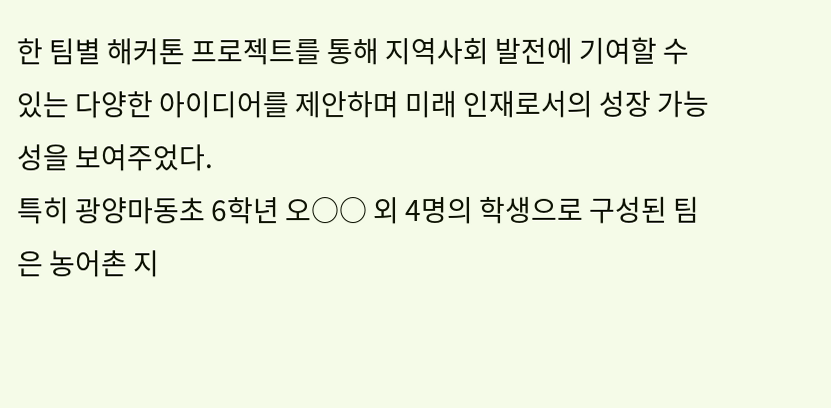한 팀별 해커톤 프로젝트를 통해 지역사회 발전에 기여할 수 있는 다양한 아이디어를 제안하며 미래 인재로서의 성장 가능성을 보여주었다.
특히 광양마동초 6학년 오○○ 외 4명의 학생으로 구성된 팀은 농어촌 지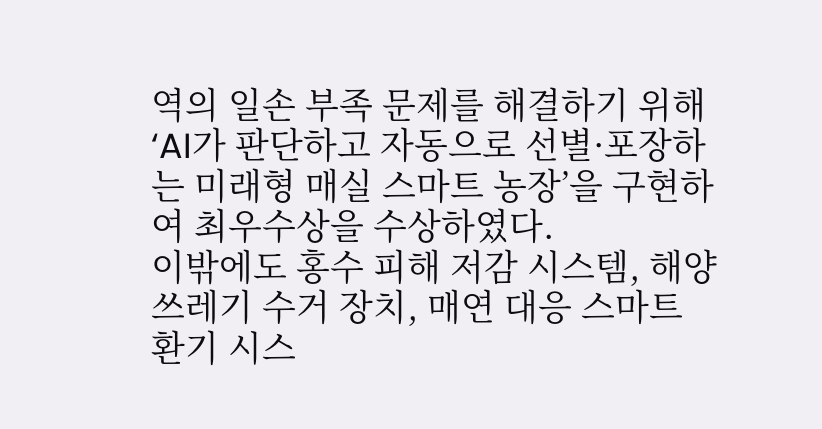역의 일손 부족 문제를 해결하기 위해 ‘AI가 판단하고 자동으로 선별·포장하는 미래형 매실 스마트 농장’을 구현하여 최우수상을 수상하였다.
이밖에도 홍수 피해 저감 시스템, 해양쓰레기 수거 장치, 매연 대응 스마트 환기 시스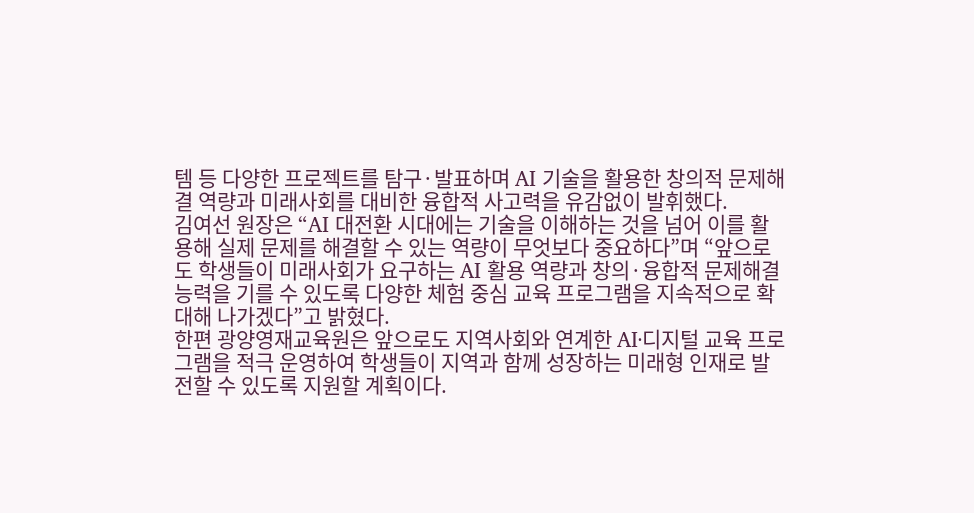템 등 다양한 프로젝트를 탐구·발표하며 AI 기술을 활용한 창의적 문제해결 역량과 미래사회를 대비한 융합적 사고력을 유감없이 발휘했다.
김여선 원장은 “AI 대전환 시대에는 기술을 이해하는 것을 넘어 이를 활용해 실제 문제를 해결할 수 있는 역량이 무엇보다 중요하다”며 “앞으로도 학생들이 미래사회가 요구하는 AI 활용 역량과 창의·융합적 문제해결 능력을 기를 수 있도록 다양한 체험 중심 교육 프로그램을 지속적으로 확대해 나가겠다”고 밝혔다.
한편 광양영재교육원은 앞으로도 지역사회와 연계한 AI·디지털 교육 프로그램을 적극 운영하여 학생들이 지역과 함께 성장하는 미래형 인재로 발전할 수 있도록 지원할 계획이다.